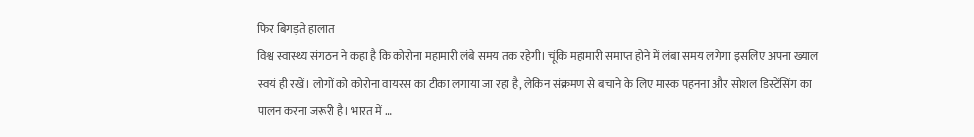फिर बिगड़ते हालात
विश्व स्वास्थ्य संगठन ने कहा है कि कोरोना महामारी लंबे समय तक रहेगी। चूंकि महामारी समाप्त होने में लंबा समय लगेगा इसलिए अपना ख्याल स्वयं ही रखें। लोगों को कोरोना वायरस का टीका लगाया जा रहा है, लेकिन संक्रमण से बचाने के लिए मास्क पहनना और सोशल डिस्टेंसिंग का पालन करना जरूरी है। भारत में …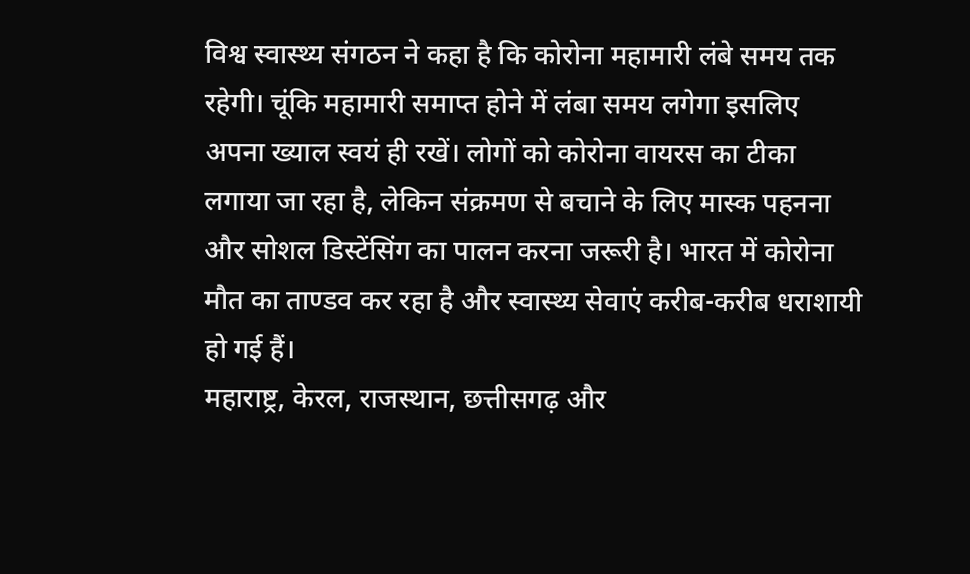विश्व स्वास्थ्य संगठन ने कहा है कि कोरोना महामारी लंबे समय तक रहेगी। चूंकि महामारी समाप्त होने में लंबा समय लगेगा इसलिए अपना ख्याल स्वयं ही रखें। लोगों को कोरोना वायरस का टीका लगाया जा रहा है, लेकिन संक्रमण से बचाने के लिए मास्क पहनना और सोशल डिस्टेंसिंग का पालन करना जरूरी है। भारत में कोरोना मौत का ताण्डव कर रहा है और स्वास्थ्य सेवाएं करीब-करीब धराशायी हो गई हैं।
महाराष्ट्र, केरल, राजस्थान, छत्तीसगढ़ और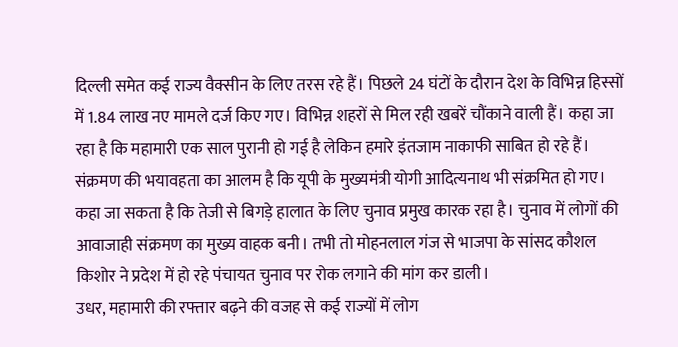दिल्ली समेत कई राज्य वैक्सीन के लिए तरस रहे हैं। पिछले 24 घंटों के दौरान देश के विभिन्न हिस्सों में 1.84 लाख नए मामले दर्ज किए गए। विभिन्न शहरों से मिल रही खबरें चौंकाने वाली हैं। कहा जा रहा है कि महामारी एक साल पुरानी हो गई है लेकिन हमारे इंतजाम नाकाफी साबित हो रहे हैं।
संक्रमण की भयावहता का आलम है कि यूपी के मुख्यमंत्री योगी आदित्यनाथ भी संक्रमित हो गए। कहा जा सकता है कि तेजी से बिगड़े हालात के लिए चुनाव प्रमुख कारक रहा है। चुनाव में लोगों की आवाजाही संक्रमण का मुख्य वाहक बनी। तभी तो मोहनलाल गंज से भाजपा के सांसद कौशल किशोर ने प्रदेश में हो रहे पंचायत चुनाव पर रोक लगाने की मांग कर डाली।
उधर, महामारी की रफ्तार बढ़ने की वजह से कई राज्यों में लोग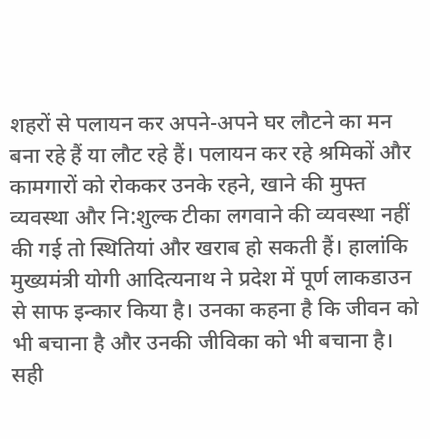शहरों से पलायन कर अपने-अपने घर लौटने का मन बना रहे हैं या लौट रहे हैं। पलायन कर रहे श्रमिकों और कामगारों को रोककर उनके रहने, खाने की मुफ्त व्यवस्था और नि:शुल्क टीका लगवाने की व्यवस्था नहीं की गई तो स्थितियां और खराब हो सकती हैं। हालांकि मुख्यमंत्री योगी आदित्यनाथ ने प्रदेश में पूर्ण लाकडाउन से साफ इन्कार किया है। उनका कहना है कि जीवन को भी बचाना है और उनकी जीविका को भी बचाना है।
सही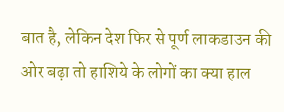बात है, लेकिन देश फिर से पूर्ण लाकडाउन की ओर बढ़ा तो हाशिये के लोगों का क्या हाल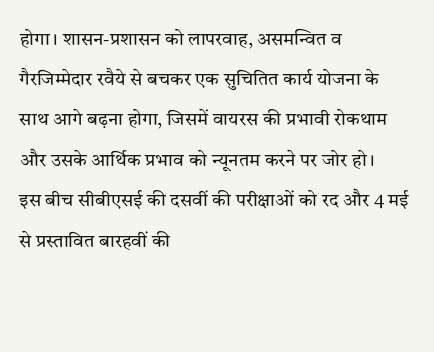होगा। शासन-प्रशासन को लापरवाह, असमन्वित व गैरजिम्मेदार रवैये से बचकर एक सुचितित कार्य योजना के साथ आगे बढ़ना होगा, जिसमें वायरस की प्रभावी रोकथाम और उसके आर्थिक प्रभाव को न्यूनतम करने पर जोर हो।
इस बीच सीबीएसई की दसवीं की परीक्षाओं को रद और 4 मई से प्रस्तावित बारहवीं की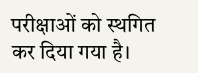परीक्षाओं को स्थगित कर दिया गया है।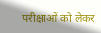परीक्षाओं को लेकर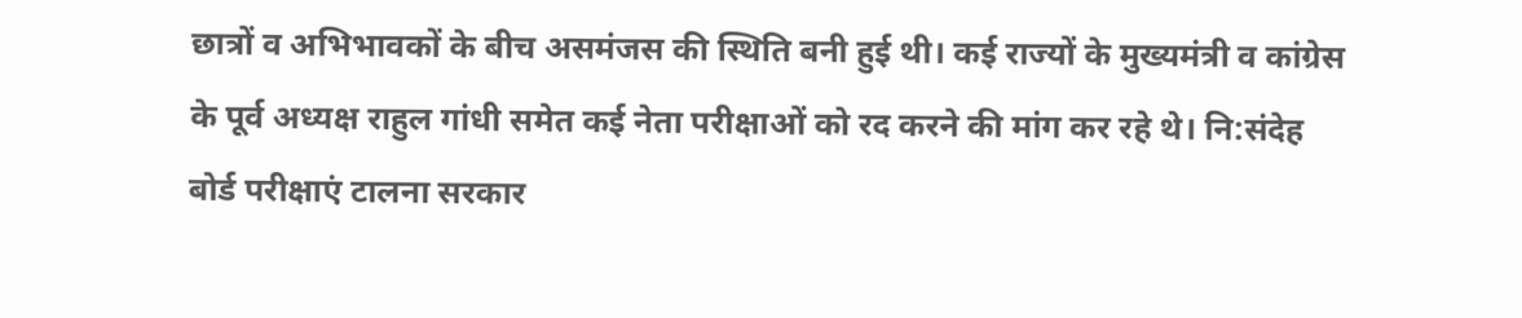छात्रों व अभिभावकों के बीच असमंजस की स्थिति बनी हुई थी। कई राज्यों के मुख्यमंत्री व कांग्रेस के पूर्व अध्यक्ष राहुल गांधी समेत कई नेता परीक्षाओं को रद करने की मांग कर रहे थे। नि:संदेह बोर्ड परीक्षाएं टालना सरकार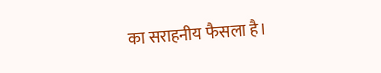का सराहनीय फैसला है।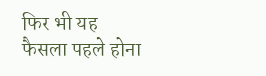फिर भी यह फैसला पहले होना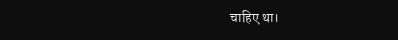चाहिए था।